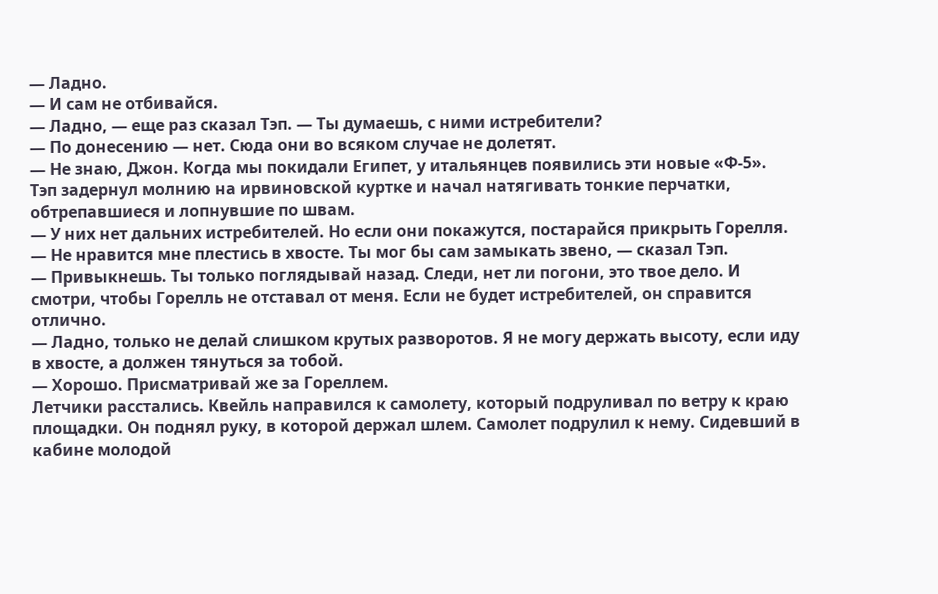— Ладно.
— И сам не отбивайся.
— Ладно, — еще раз сказал Тэп. — Ты думаешь, с ними истребители?
— По донесению — нет. Сюда они во всяком случае не долетят.
— Не знаю, Джон. Когда мы покидали Египет, у итальянцев появились эти новые «Ф-5».
Тэп задернул молнию на ирвиновской куртке и начал натягивать тонкие перчатки, обтрепавшиеся и лопнувшие по швам.
— У них нет дальних истребителей. Но если они покажутся, постарайся прикрыть Горелля.
— Не нравится мне плестись в хвосте. Ты мог бы сам замыкать звено, — сказал Тэп.
— Привыкнешь. Ты только поглядывай назад. Следи, нет ли погони, это твое дело. И смотри, чтобы Горелль не отставал от меня. Если не будет истребителей, он справится отлично.
— Ладно, только не делай слишком крутых разворотов. Я не могу держать высоту, если иду в хвосте, а должен тянуться за тобой.
— Хорошо. Присматривай же за Гореллем.
Летчики расстались. Квейль направился к самолету, который подруливал по ветру к краю площадки. Он поднял руку, в которой держал шлем. Самолет подрулил к нему. Сидевший в кабине молодой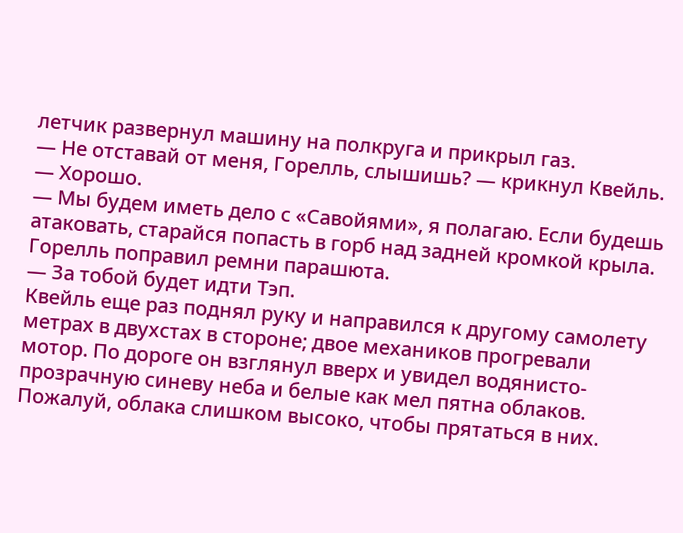летчик развернул машину на полкруга и прикрыл газ.
— Не отставай от меня, Горелль, слышишь? — крикнул Квейль.
— Хорошо.
— Мы будем иметь дело с «Савойями», я полагаю. Если будешь атаковать, старайся попасть в горб над задней кромкой крыла.
Горелль поправил ремни парашюта.
— За тобой будет идти Тэп.
Квейль еще раз поднял руку и направился к другому самолету метрах в двухстах в стороне; двое механиков прогревали мотор. По дороге он взглянул вверх и увидел водянисто-прозрачную синеву неба и белые как мел пятна облаков. Пожалуй, облака слишком высоко, чтобы прятаться в них.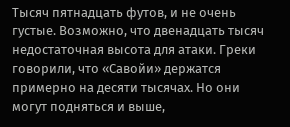Тысяч пятнадцать футов, и не очень густые. Возможно, что двенадцать тысяч недостаточная высота для атаки. Греки говорили, что «Савойи» держатся примерно на десяти тысячах. Но они могут подняться и выше,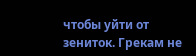чтобы уйти от зениток. Грекам не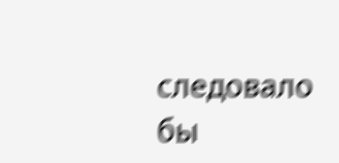следовало бы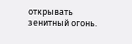открывать зенитный огонь.